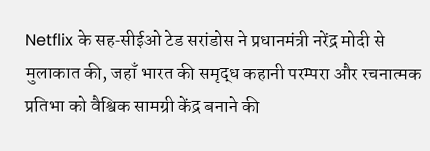Netflix के सह‑सीईओ टेड सरांडोस ने प्रधानमंत्री नरेंद्र मोदी से मुलाकात की, जहाँ भारत की समृद्ध कहानी परम्परा और रचनात्मक प्रतिभा को वैश्विक सामग्री केंद्र बनाने की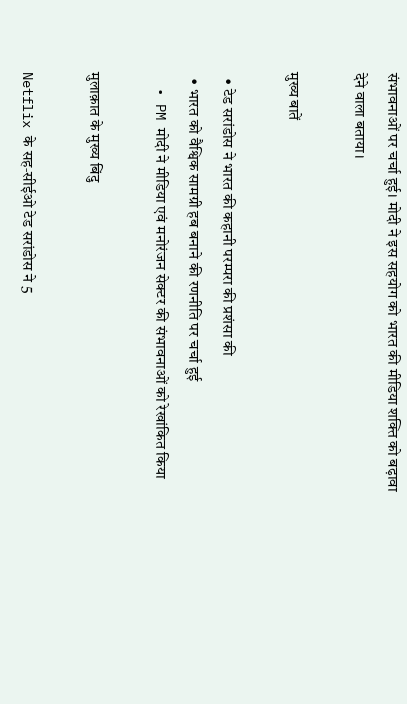संभावनाओं पर चर्चा हुई। मोदी ने इस सहयोग को भारत की मीडिया शक्ति को बढ़ावा देने वाला बताया।

मुख्य बातें

  • टेड सरांडोस ने भारत की कहानी परम्परा की प्रशंसा की
  • भारत को वैश्विक सामग्री हब बनाने की रणनीति पर चर्चा हुई
  • PM मोदी ने मीडिया एवं मनोरंजन सेक्टर की संभावनाओं को रेखांकित किया

मुलाक़ात के मुख्य बिंदु

Netflix के सह‑सीईओ टेड सरांडोस ने 5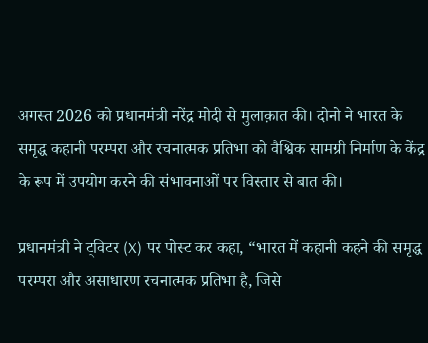अगस्त 2026 को प्रधानमंत्री नरेंद्र मोदी से मुलाक़ात की। दोनो ने भारत के समृद्ध कहानी परम्परा और रचनात्मक प्रतिभा को वैश्विक सामग्री निर्माण के केंद्र के रूप में उपयोग करने की संभावनाओं पर विस्तार से बात की।

प्रधानमंत्री ने ट्विटर (X) पर पोस्ट कर कहा, “भारत में कहानी कहने की समृद्ध परम्परा और असाधारण रचनात्मक प्रतिभा है, जिसे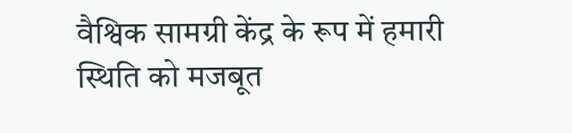वैश्विक सामग्री केंद्र के रूप में हमारी स्थिति को मजबूत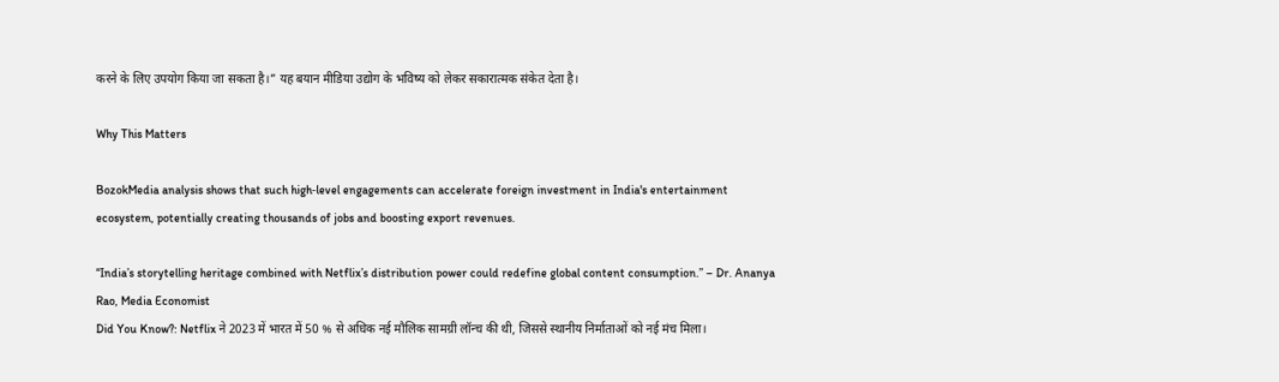करने के लिए उपयोग किया जा सकता है।” यह बयान मीडिया उद्योग के भविष्य को लेकर सकारात्मक संकेत देता है।

Why This Matters

BozokMedia analysis shows that such high‑level engagements can accelerate foreign investment in India's entertainment ecosystem, potentially creating thousands of jobs and boosting export revenues.

“India’s storytelling heritage combined with Netflix’s distribution power could redefine global content consumption.” – Dr. Ananya Rao, Media Economist
Did You Know?: Netflix ने 2023 में भारत में 50 % से अधिक नई मौलिक सामग्री लॉन्च की थी, जिससे स्थानीय निर्माताओं को नई मंच मिला।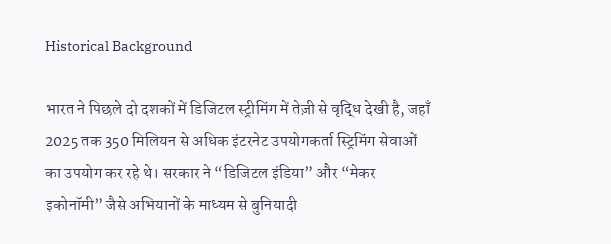Historical Background

भारत ने पिछले दो दशकों में डिजिटल स्ट्रीमिंग में तेज़ी से वृद्धि देखी है, जहाँ 2025 तक 350 मिलियन से अधिक इंटरनेट उपयोगकर्ता स्ट्रिमिंग सेवाओं का उपयोग कर रहे थे। सरकार ने “डिजिटल इंडिया” और “मेकर इकोनॉमी” जैसे अभियानों के माध्यम से बुनियादी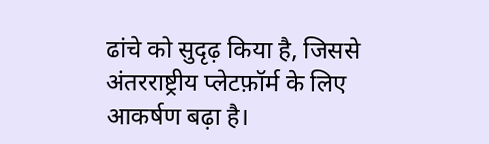ढांचे को सुदृढ़ किया है, जिससे अंतरराष्ट्रीय प्लेटफ़ॉर्म के लिए आकर्षण बढ़ा है।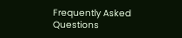Frequently Asked Questions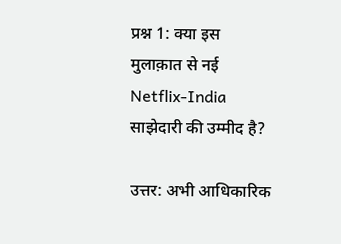प्रश्न 1: क्या इस मुलाक़ात से नई Netflix‑India साझेदारी की उम्मीद है?

उत्तर: अभी आधिकारिक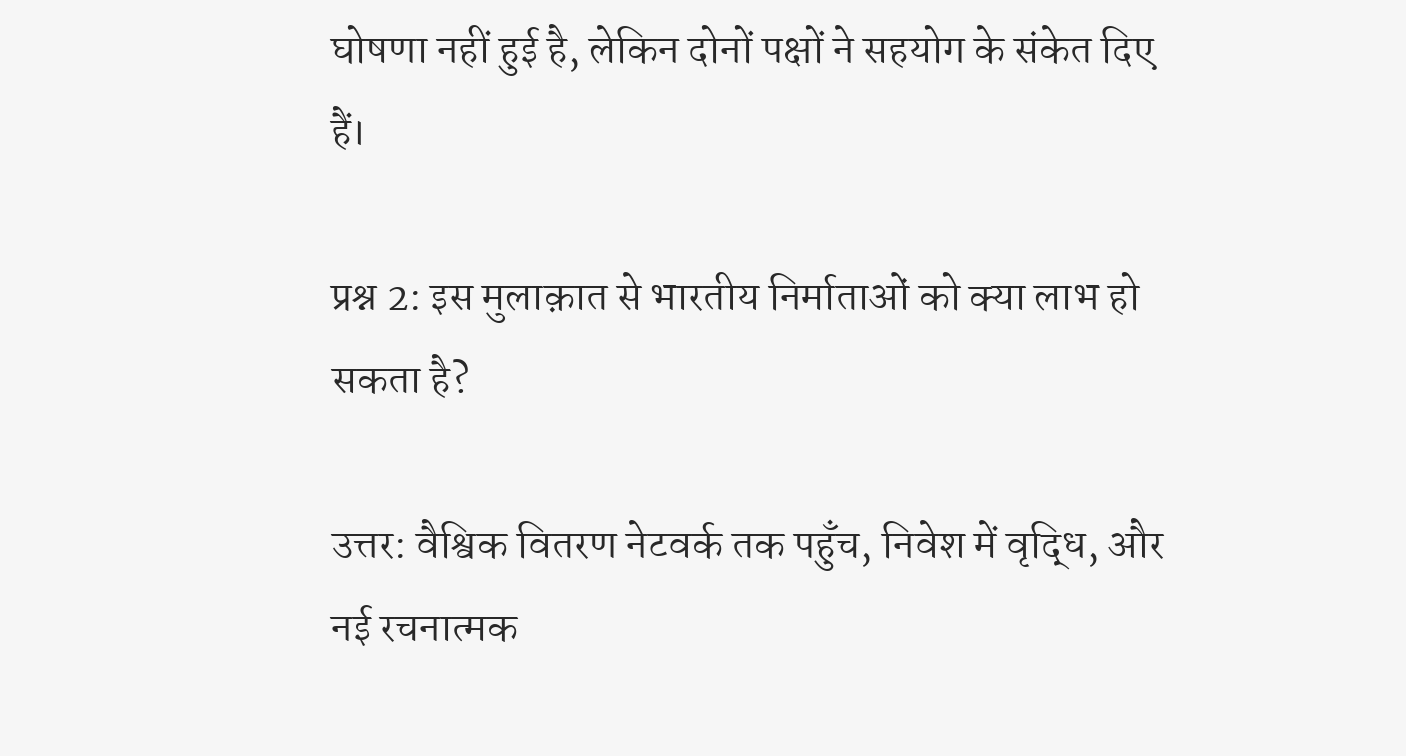घोषणा नहीं हुई है, लेकिन दोनों पक्षों ने सहयोग के संकेत दिए हैं।

प्रश्न 2: इस मुलाक़ात से भारतीय निर्माताओं को क्या लाभ हो सकता है?

उत्तर: वैश्विक वितरण नेटवर्क तक पहुँच, निवेश में वृद्धि, और नई रचनात्मक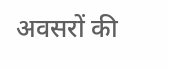अवसरों की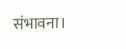संभावना।